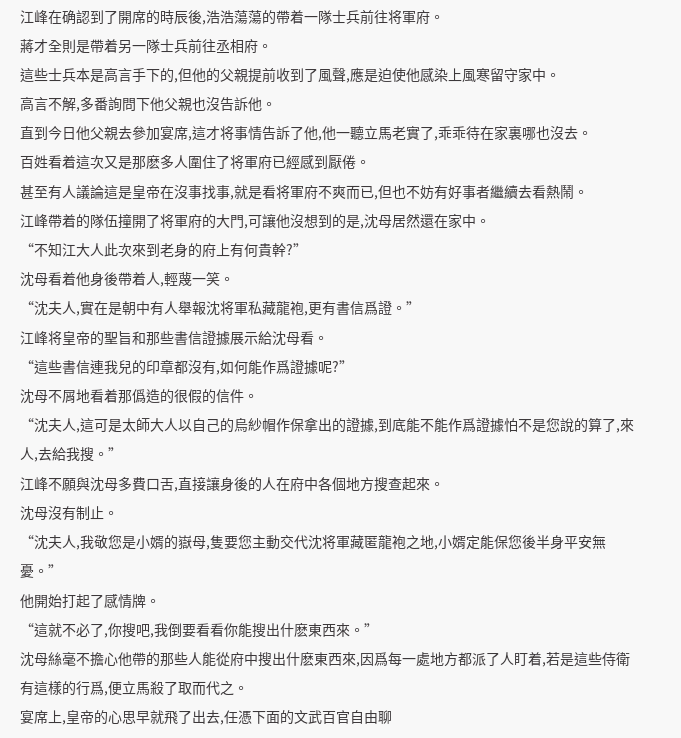江峰在确認到了開席的時辰後,浩浩蕩蕩的帶着一隊士兵前往将軍府。
蔣才全則是帶着另一隊士兵前往丞相府。
這些士兵本是高言手下的,但他的父親提前收到了風聲,應是迫使他感染上風寒留守家中。
高言不解,多番詢問下他父親也沒告訴他。
直到今日他父親去參加宴席,這才将事情告訴了他,他一聽立馬老實了,乖乖待在家裏哪也沒去。
百姓看着這次又是那麽多人圍住了将軍府已經感到厭倦。
甚至有人議論這是皇帝在沒事找事,就是看将軍府不爽而已,但也不妨有好事者繼續去看熱鬧。
江峰帶着的隊伍撞開了将軍府的大門,可讓他沒想到的是,沈母居然還在家中。
“不知江大人此次來到老身的府上有何貴幹?”
沈母看着他身後帶着人,輕蔑一笑。
“沈夫人,實在是朝中有人舉報沈将軍私藏龍袍,更有書信爲證。”
江峰将皇帝的聖旨和那些書信證據展示給沈母看。
“這些書信連我兒的印章都沒有,如何能作爲證據呢?”
沈母不屑地看着那僞造的很假的信件。
“沈夫人,這可是太師大人以自己的烏紗帽作保拿出的證據,到底能不能作爲證據怕不是您說的算了,來人,去給我搜。”
江峰不願與沈母多費口舌,直接讓身後的人在府中各個地方搜查起來。
沈母沒有制止。
“沈夫人,我敬您是小婿的嶽母,隻要您主動交代沈将軍藏匿龍袍之地,小婿定能保您後半身平安無憂。”
他開始打起了感情牌。
“這就不必了,你搜吧,我倒要看看你能搜出什麽東西來。”
沈母絲毫不擔心他帶的那些人能從府中搜出什麽東西來,因爲每一處地方都派了人盯着,若是這些侍衛有這樣的行爲,便立馬殺了取而代之。
宴席上,皇帝的心思早就飛了出去,任憑下面的文武百官自由聊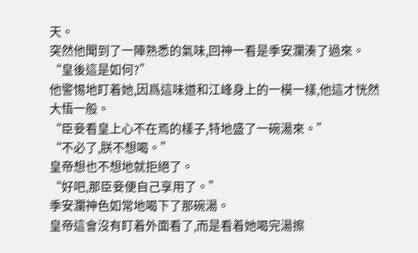天。
突然他聞到了一陣熟悉的氣味,回神一看是季安瀾湊了過來。
“皇後這是如何?”
他警惕地盯着她,因爲這味道和江峰身上的一模一樣,他這才恍然大悟一般。
“臣妾看皇上心不在焉的樣子,特地盛了一碗湯來。”
“不必了,朕不想喝。”
皇帝想也不想地就拒絕了。
“好吧,那臣妾便自己享用了。”
季安瀾神色如常地喝下了那碗湯。
皇帝這會沒有盯着外面看了,而是看着她喝完湯擦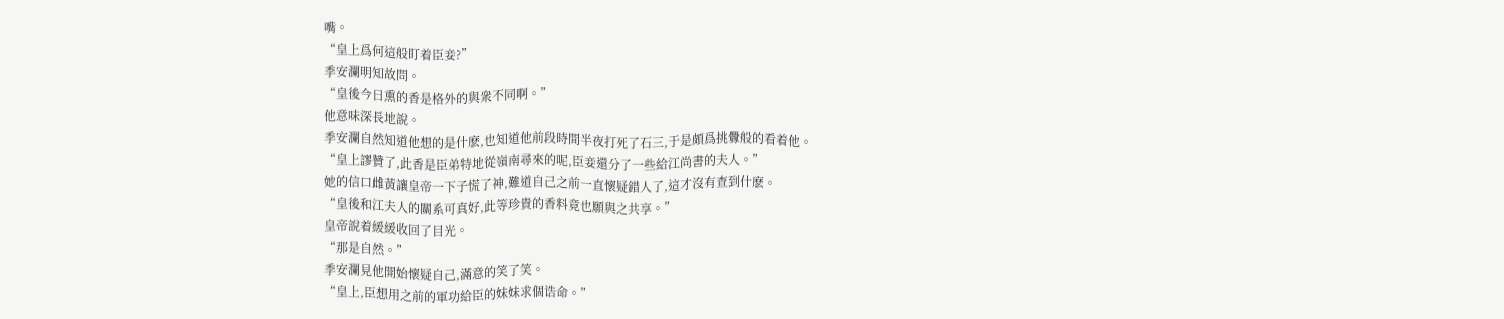嘴。
“皇上爲何這般盯着臣妾?”
季安瀾明知故問。
“皇後今日熏的香是格外的與衆不同啊。”
他意味深長地說。
季安瀾自然知道他想的是什麽,也知道他前段時間半夜打死了石三,于是頗爲挑釁般的看着他。
“皇上謬贊了,此香是臣弟特地從嶺南尋來的呢,臣妾還分了一些給江尚書的夫人。”
她的信口雌黃讓皇帝一下子慌了神,難道自己之前一直懷疑錯人了,這才沒有查到什麽。
“皇後和江夫人的關系可真好,此等珍貴的香料竟也願與之共享。”
皇帝說着緩緩收回了目光。
“那是自然。”
季安瀾見他開始懷疑自己,滿意的笑了笑。
“皇上,臣想用之前的軍功給臣的妹妹求個诰命。”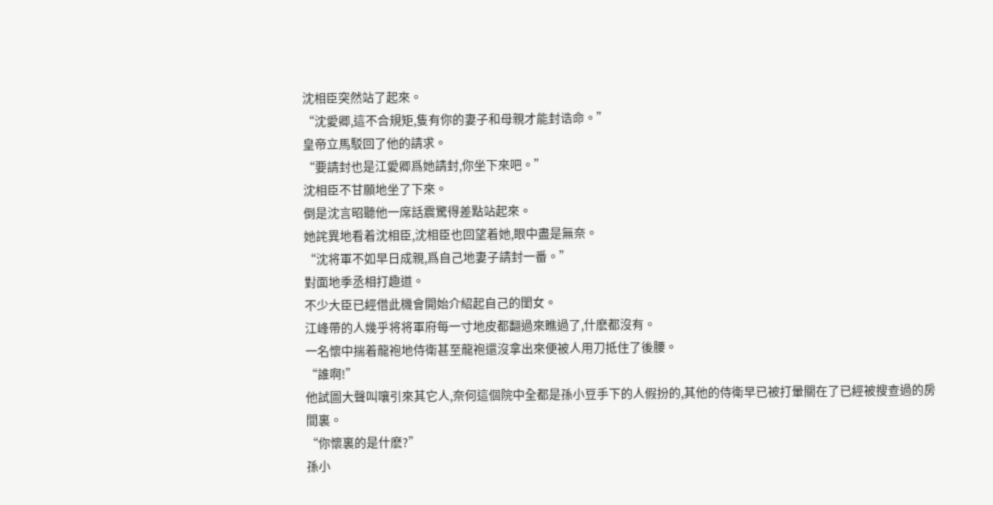沈相臣突然站了起來。
“沈愛卿,這不合規矩,隻有你的妻子和母親才能封诰命。”
皇帝立馬駁回了他的請求。
“要請封也是江愛卿爲她請封,你坐下來吧。”
沈相臣不甘願地坐了下來。
倒是沈言昭聽他一席話震驚得差點站起來。
她詫異地看着沈相臣,沈相臣也回望着她,眼中盡是無奈。
“沈将軍不如早日成親,爲自己地妻子請封一番。”
對面地季丞相打趣道。
不少大臣已經借此機會開始介紹起自己的閨女。
江峰帶的人幾乎将将軍府每一寸地皮都翻過來瞧過了,什麽都沒有。
一名懷中揣着龍袍地侍衛甚至龍袍還沒拿出來便被人用刀抵住了後腰。
“誰啊!”
他試圖大聲叫嚷引來其它人,奈何這個院中全都是孫小豆手下的人假扮的,其他的侍衛早已被打暈關在了已經被搜查過的房間裏。
“你懷裏的是什麽?”
孫小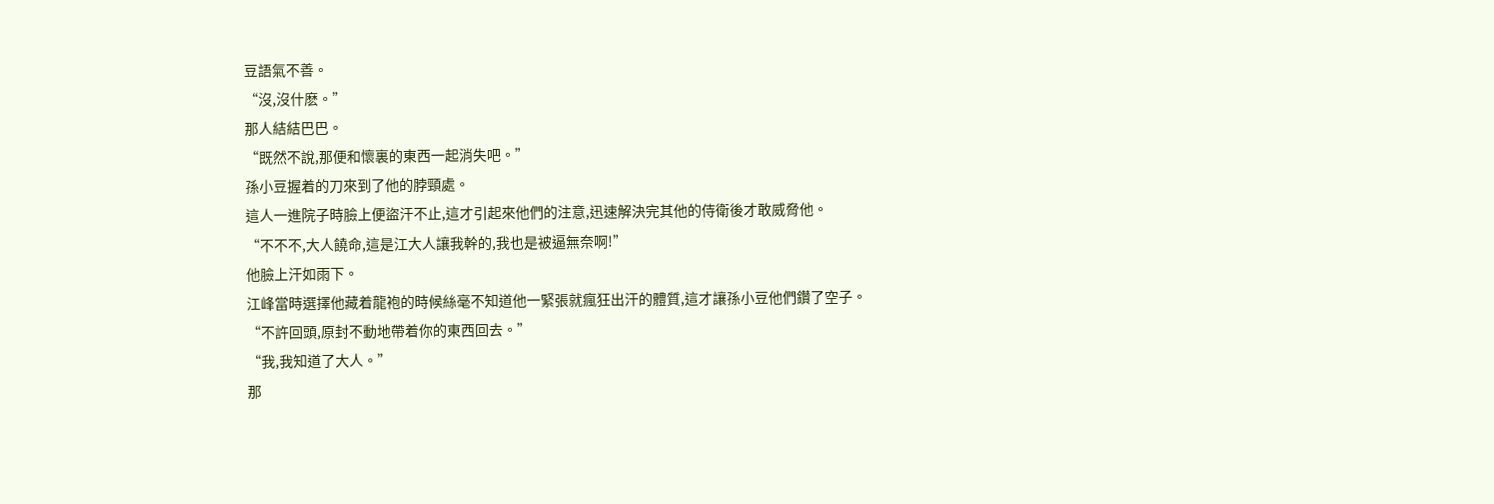豆語氣不善。
“沒,沒什麽。”
那人結結巴巴。
“既然不說,那便和懷裏的東西一起消失吧。”
孫小豆握着的刀來到了他的脖頸處。
這人一進院子時臉上便盜汗不止,這才引起來他們的注意,迅速解決完其他的侍衛後才敢威脅他。
“不不不,大人饒命,這是江大人讓我幹的,我也是被逼無奈啊!”
他臉上汗如雨下。
江峰當時選擇他藏着龍袍的時候絲毫不知道他一緊張就瘋狂出汗的體質,這才讓孫小豆他們鑽了空子。
“不許回頭,原封不動地帶着你的東西回去。”
“我,我知道了大人。”
那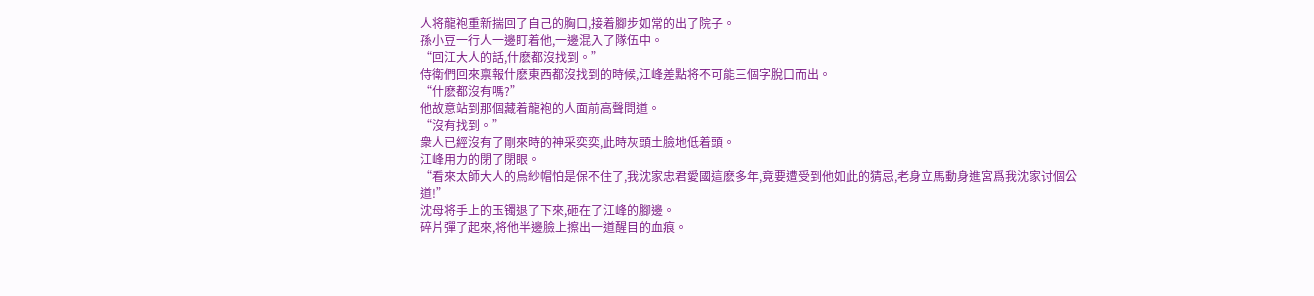人将龍袍重新揣回了自己的胸口,接着腳步如常的出了院子。
孫小豆一行人一邊盯着他,一邊混入了隊伍中。
“回江大人的話,什麽都沒找到。”
侍衛們回來禀報什麽東西都沒找到的時候,江峰差點将不可能三個字脫口而出。
“什麽都沒有嗎?”
他故意站到那個藏着龍袍的人面前高聲問道。
“沒有找到。”
衆人已經沒有了剛來時的神采奕奕,此時灰頭土臉地低着頭。
江峰用力的閉了閉眼。
“看來太師大人的烏紗帽怕是保不住了,我沈家忠君愛國這麽多年,竟要遭受到他如此的猜忌,老身立馬動身進宮爲我沈家讨個公道!”
沈母将手上的玉镯退了下來,砸在了江峰的腳邊。
碎片彈了起來,将他半邊臉上擦出一道醒目的血痕。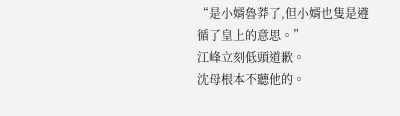“是小婿魯莽了,但小婿也隻是遵循了皇上的意思。”
江峰立刻低頭道歉。
沈母根本不聽他的。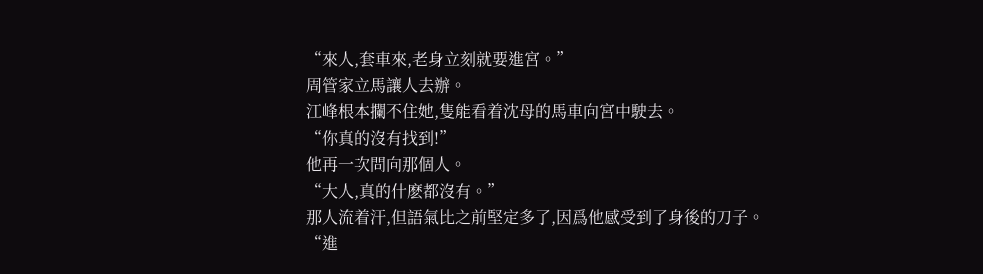“來人,套車來,老身立刻就要進宮。”
周管家立馬讓人去辦。
江峰根本攔不住她,隻能看着沈母的馬車向宮中駛去。
“你真的沒有找到!”
他再一次問向那個人。
“大人,真的什麽都沒有。”
那人流着汗,但語氣比之前堅定多了,因爲他感受到了身後的刀子。
“進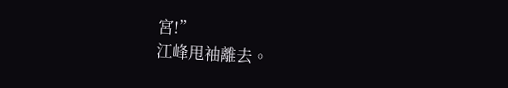宮!”
江峰甩袖離去。